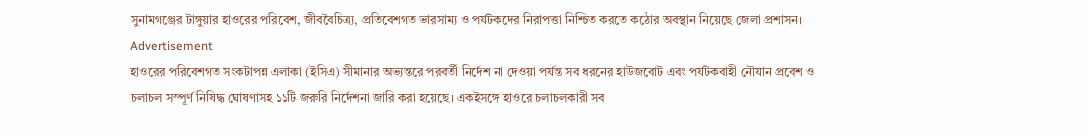সুনামগঞ্জের টাঙ্গুয়ার হাওরের পরিবেশ, জীববৈচিত্র্য, প্রতিবেশগত ভারসাম্য ও পর্যটকদের নিরাপত্তা নিশ্চিত করতে কঠোর অবস্থান নিয়েছে জেলা প্রশাসন।
Advertisement
হাওরের পরিবেশগত সংকটাপন্ন এলাকা (ইসিএ) সীমানার অভ্যন্তরে পরবর্তী নির্দেশ না দেওয়া পর্যন্ত সব ধরনের হাউজবোট এবং পর্যটকবাহী নৌযান প্রবেশ ও চলাচল সস্পূর্ণ নিষিদ্ধ ঘোষণাসহ ১১টি জরুরি নির্দেশনা জারি করা হয়েছে। একইসঙ্গে হাওরে চলাচলকারী সব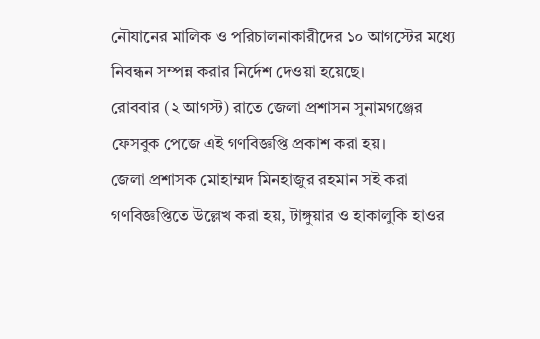নৌযানের মালিক ও পরিচালনাকারীদের ১০ আগস্টের মধ্যে নিবন্ধন সম্পন্ন করার নির্দেশ দেওয়া হয়েছে।
রোববার (২ আগস্ট) রাতে জেলা প্রশাসন সুনামগঞ্জের ফেসবুক পেজে এই গণবিজ্ঞপ্তি প্রকাশ করা হয়।
জেলা প্রশাসক মোহাম্মদ মিনহাজুর রহমান সই করা গণবিজ্ঞপ্তিতে উল্লেখ করা হয়, টাঙ্গুয়ার ও হাকালুকি হাওর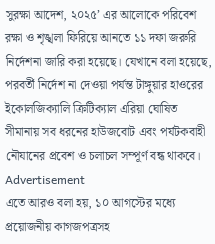সুরক্ষা আদেশ, ২০২৫’ এর আলোকে পরিবেশ রক্ষা ও শৃঙ্খলা ফিরিয়ে আনতে ১১ দফা জরুরি নির্দেশনা জারি করা হয়েছে। যেখানে বলা হয়েছে, পরবর্তী নির্দেশ না দেওয়া পর্যন্ত টাঙ্গুয়ার হাওরের ইকোলজিক্যালি ক্রিটিক্যাল এরিয়া ঘোষিত সীমানায় সব ধরনের হাউজবোট এবং পর্যটকবাহী নৌযানের প্রবেশ ও চলাচল সম্পূর্ণ বন্ধ থাকবে।
Advertisement
এতে আরও বলা হয়, ১০ আগস্টের মধ্যে প্রয়োজনীয় কাগজপত্রসহ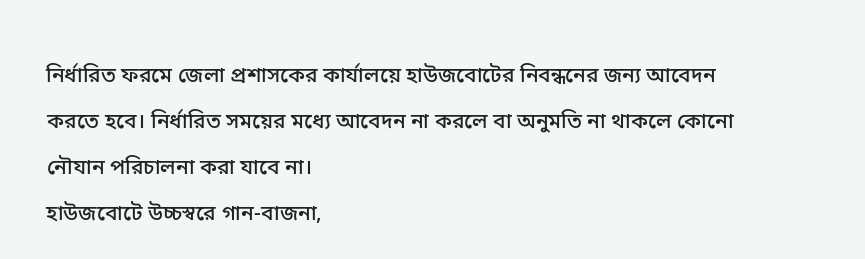নির্ধারিত ফরমে জেলা প্রশাসকের কার্যালয়ে হাউজবোটের নিবন্ধনের জন্য আবেদন করতে হবে। নির্ধারিত সময়ের মধ্যে আবেদন না করলে বা অনুমতি না থাকলে কোনো নৌযান পরিচালনা করা যাবে না।
হাউজবোটে উচ্চস্বরে গান-বাজনা,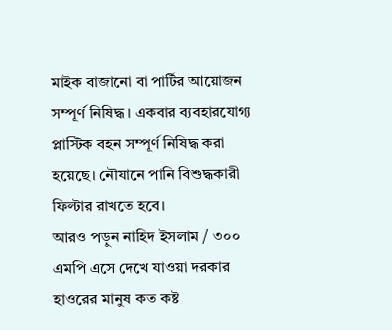মাইক বাজানো বা পার্টির আয়োজন সম্পূর্ণ নিষিদ্ধ। একবার ব্যবহারযোগ্য প্লাস্টিক বহন সম্পূর্ণ নিষিদ্ধ করা হয়েছে। নৌযানে পানি বিশুদ্ধকারী ফিল্টার রাখতে হবে।
আরও পড়ুন নাহিদ ইসলাম / ৩০০ এমপি এসে দেখে যাওয়া দরকার হাওরের মানুষ কত কষ্ট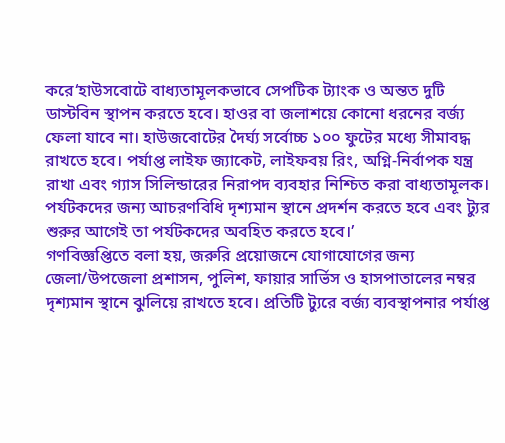করে‘হাউসবোটে বাধ্যতামূলকভাবে সেপটিক ট্যাংক ও অন্তত দুটি ডাস্টবিন স্থাপন করতে হবে। হাওর বা জলাশয়ে কোনো ধরনের বর্জ্য ফেলা যাবে না। হাউজবোটের দৈর্ঘ্য সর্বোচ্চ ১০০ ফুটের মধ্যে সীমাবদ্ধ রাখতে হবে। পর্যাপ্ত লাইফ জ্যাকেট, লাইফবয় রিং, অগ্নি-নির্বাপক যন্ত্র রাখা এবং গ্যাস সিলিন্ডারের নিরাপদ ব্যবহার নিশ্চিত করা বাধ্যতামূলক। পর্যটকদের জন্য আচরণবিধি দৃশ্যমান স্থানে প্রদর্শন করতে হবে এবং ট্যুর শুরুর আগেই তা পর্যটকদের অবহিত করতে হবে।’
গণবিজ্ঞপ্তিতে বলা হয়, জরুরি প্রয়োজনে যোগাযোগের জন্য জেলা/উপজেলা প্রশাসন, পুলিশ, ফায়ার সার্ভিস ও হাসপাতালের নম্বর দৃশ্যমান স্থানে ঝুলিয়ে রাখতে হবে। প্রতিটি ট্যুরে বর্জ্য ব্যবস্থাপনার পর্যাপ্ত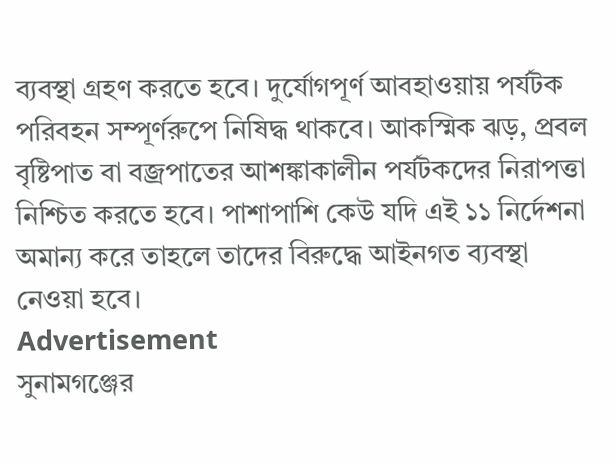ব্যবস্থা গ্রহণ করতে হবে। দুর্যোগপূর্ণ আবহাওয়ায় পর্যটক পরিবহন সম্পূর্ণরুপে নিষিদ্ধ থাকবে। আকস্মিক ঝড়, প্রবল বৃষ্টিপাত বা বজ্রপাতের আশঙ্কাকালীন পর্যটকদের নিরাপত্তা নিশ্চিত করতে হবে। পাশাপাশি কেউ যদি এই ১১ নির্দেশনা অমান্য করে তাহলে তাদের বিরুদ্ধে আইনগত ব্যবস্থা নেওয়া হবে।
Advertisement
সুনামগঞ্জের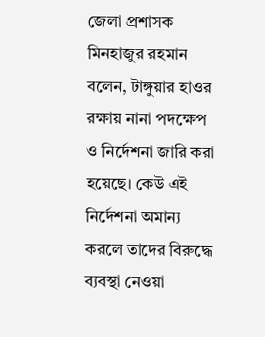জেলা প্রশাসক মিনহাজুর রহমান বলেন, টাঙ্গুয়ার হাওর রক্ষায় নানা পদক্ষেপ ও নির্দেশনা জারি করা হয়েছে। কেউ এই নির্দেশনা অমান্য করলে তাদের বিরুদ্ধে ব্যবস্থা নেওয়া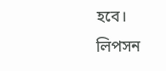হবে।
লিপসন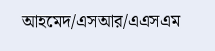আহমেদ/এসআর/এএসএম